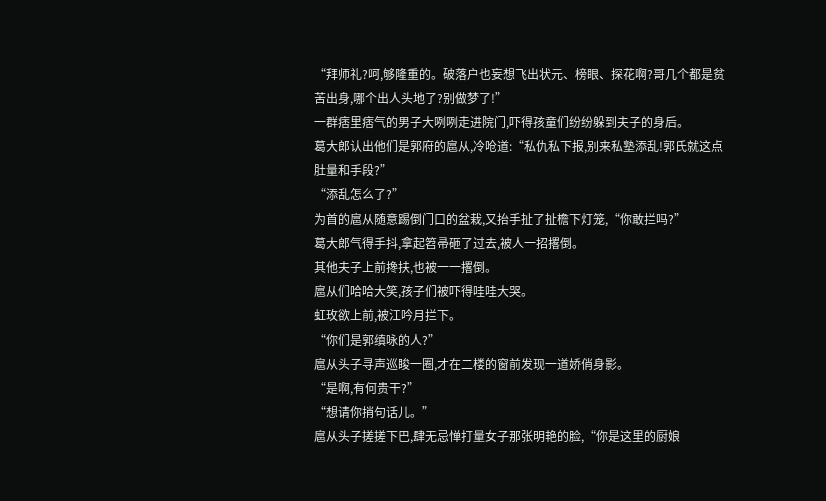“拜师礼?呵,够隆重的。破落户也妄想飞出状元、榜眼、探花啊?哥几个都是贫苦出身,哪个出人头地了?别做梦了!”
一群痞里痞气的男子大咧咧走进院门,吓得孩童们纷纷躲到夫子的身后。
葛大郎认出他们是郭府的扈从,冷呛道:“私仇私下报,别来私塾添乱!郭氏就这点肚量和手段?”
“添乱怎么了?”
为首的扈从随意踢倒门口的盆栽,又抬手扯了扯檐下灯笼,“你敢拦吗?”
葛大郎气得手抖,拿起笤帚砸了过去,被人一招撂倒。
其他夫子上前搀扶,也被一一撂倒。
扈从们哈哈大笑,孩子们被吓得哇哇大哭。
虹玫欲上前,被江吟月拦下。
“你们是郭缜咏的人?”
扈从头子寻声巡睃一圈,才在二楼的窗前发现一道娇俏身影。
“是啊,有何贵干?”
“想请你捎句话儿。”
扈从头子搓搓下巴,肆无忌惮打量女子那张明艳的脸,“你是这里的厨娘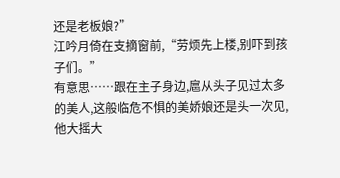还是老板娘?”
江吟月倚在支摘窗前,“劳烦先上楼,别吓到孩子们。”
有意思……跟在主子身边,扈从头子见过太多的美人,这般临危不惧的美娇娘还是头一次见,他大摇大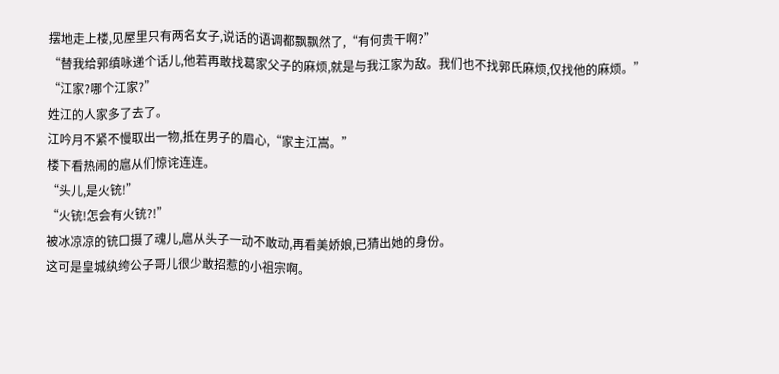摆地走上楼,见屋里只有两名女子,说话的语调都飘飘然了,“有何贵干啊?”
“替我给郭缜咏递个话儿,他若再敢找葛家父子的麻烦,就是与我江家为敌。我们也不找郭氏麻烦,仅找他的麻烦。”
“江家?哪个江家?”
姓江的人家多了去了。
江吟月不紧不慢取出一物,抵在男子的眉心,“家主江嵩。”
楼下看热闹的扈从们惊诧连连。
“头儿,是火铳!”
“火铳!怎会有火铳?!”
被冰凉凉的铳口摄了魂儿,扈从头子一动不敢动,再看美娇娘,已猜出她的身份。
这可是皇城纨绔公子哥儿很少敢招惹的小祖宗啊。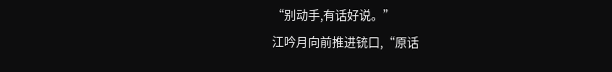“别动手,有话好说。”
江吟月向前推进铳口,“原话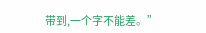带到,一个字不能差。”